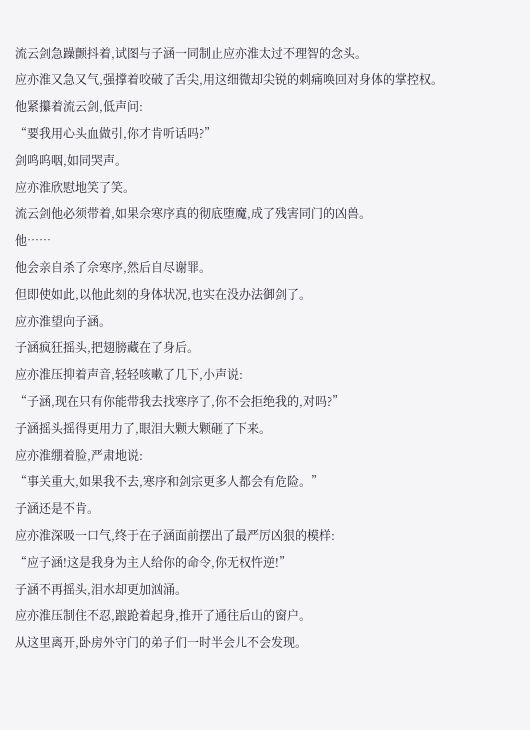流云剑急躁颤抖着,试图与子涵一同制止应亦淮太过不理智的念头。
应亦淮又急又气,强撑着咬破了舌尖,用这细微却尖锐的刺痛唤回对身体的掌控权。
他紧攥着流云剑,低声问:
“要我用心头血做引,你才肯听话吗?”
剑鸣呜咽,如同哭声。
应亦淮欣慰地笑了笑。
流云剑他必须带着,如果佘寒序真的彻底堕魔,成了残害同门的凶兽。
他……
他会亲自杀了佘寒序,然后自尽谢罪。
但即使如此,以他此刻的身体状况,也实在没办法御剑了。
应亦淮望向子涵。
子涵疯狂摇头,把翅膀藏在了身后。
应亦淮压抑着声音,轻轻咳嗽了几下,小声说:
“子涵,现在只有你能带我去找寒序了,你不会拒绝我的,对吗?”
子涵摇头摇得更用力了,眼泪大颗大颗砸了下来。
应亦淮绷着脸,严肃地说:
“事关重大,如果我不去,寒序和剑宗更多人都会有危险。”
子涵还是不肯。
应亦淮深吸一口气,终于在子涵面前摆出了最严厉凶狠的模样:
“应子涵!这是我身为主人给你的命令,你无权忤逆!”
子涵不再摇头,泪水却更加汹涌。
应亦淮压制住不忍,踉跄着起身,推开了通往后山的窗户。
从这里离开,卧房外守门的弟子们一时半会儿不会发现。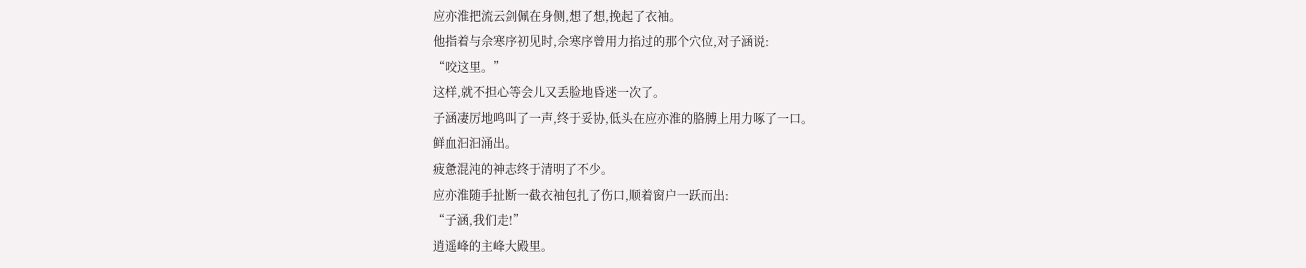应亦淮把流云剑佩在身侧,想了想,挽起了衣袖。
他指着与佘寒序初见时,佘寒序曾用力掐过的那个穴位,对子涵说:
“咬这里。”
这样,就不担心等会儿又丢脸地昏迷一次了。
子涵凄厉地鸣叫了一声,终于妥协,低头在应亦淮的胳膊上用力啄了一口。
鲜血汩汩涌出。
疲惫混沌的神志终于清明了不少。
应亦淮随手扯断一截衣袖包扎了伤口,顺着窗户一跃而出:
“子涵,我们走!”
逍遥峰的主峰大殿里。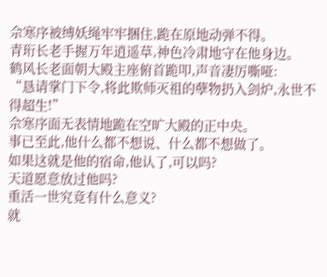佘寒序被缚妖绳牢牢捆住,跪在原地动弹不得。
青珩长老手握万年逍遥草,神色冷肃地守在他身边。
鹤风长老面朝大殿主座俯首跪叩,声音凄厉嘶哑:
“恳请掌门下令,将此欺师灭祖的孽物扔入剑炉,永世不得超生!”
佘寒序面无表情地跪在空旷大殿的正中央。
事已至此,他什么都不想说、什么都不想做了。
如果这就是他的宿命,他认了,可以吗?
天道愿意放过他吗?
重活一世究竟有什么意义?
就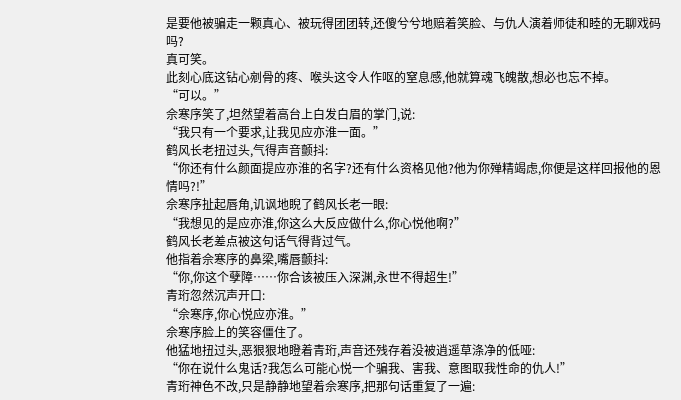是要他被骗走一颗真心、被玩得团团转,还傻兮兮地赔着笑脸、与仇人演着师徒和睦的无聊戏码吗?
真可笑。
此刻心底这钻心剜骨的疼、喉头这令人作呕的窒息感,他就算魂飞魄散,想必也忘不掉。
“可以。”
佘寒序笑了,坦然望着高台上白发白眉的掌门,说:
“我只有一个要求,让我见应亦淮一面。”
鹤风长老扭过头,气得声音颤抖:
“你还有什么颜面提应亦淮的名字?还有什么资格见他?他为你殚精竭虑,你便是这样回报他的恩情吗?!”
佘寒序扯起唇角,讥讽地睨了鹤风长老一眼:
“我想见的是应亦淮,你这么大反应做什么,你心悦他啊?”
鹤风长老差点被这句话气得背过气。
他指着佘寒序的鼻梁,嘴唇颤抖:
“你,你这个孽障……你合该被压入深渊,永世不得超生!”
青珩忽然沉声开口:
“佘寒序,你心悦应亦淮。”
佘寒序脸上的笑容僵住了。
他猛地扭过头,恶狠狠地瞪着青珩,声音还残存着没被逍遥草涤净的低哑:
“你在说什么鬼话?我怎么可能心悦一个骗我、害我、意图取我性命的仇人!”
青珩神色不改,只是静静地望着佘寒序,把那句话重复了一遍: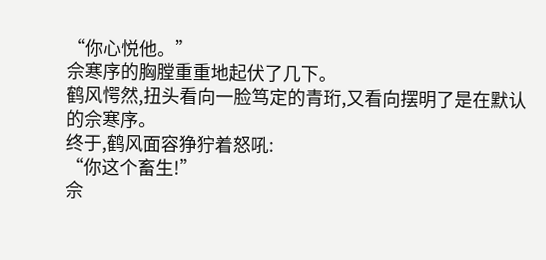“你心悦他。”
佘寒序的胸膛重重地起伏了几下。
鹤风愕然,扭头看向一脸笃定的青珩,又看向摆明了是在默认的佘寒序。
终于,鹤风面容狰狞着怒吼:
“你这个畜生!”
佘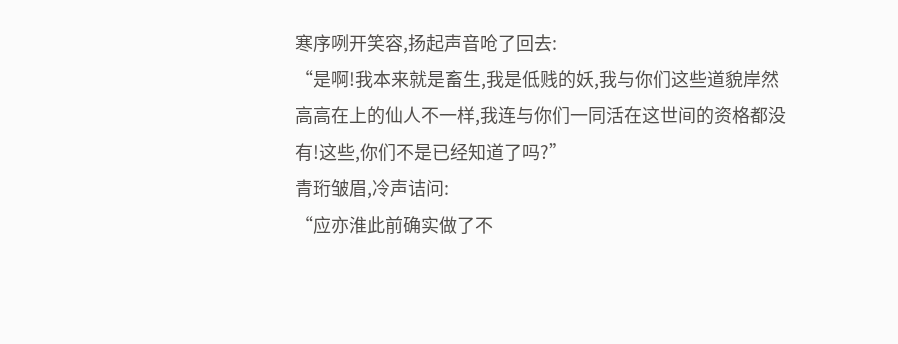寒序咧开笑容,扬起声音呛了回去:
“是啊!我本来就是畜生,我是低贱的妖,我与你们这些道貌岸然高高在上的仙人不一样,我连与你们一同活在这世间的资格都没有!这些,你们不是已经知道了吗?”
青珩皱眉,冷声诘问:
“应亦淮此前确实做了不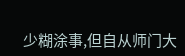少糊涂事,但自从师门大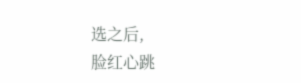选之后,
脸红心跳